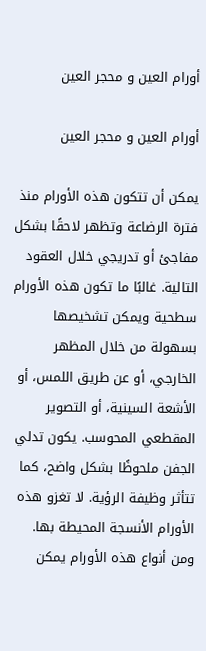أورام العين و محجر العين

أورام العين و محجر العين

يمكن أن تتكون هذه الأورام منذ فترة الرضاعة وتظهر لاحقًا بشكل مفاجئ أو تدريجي خلال العقود التالية. غالبًا ما تكون هذه الأورام سطحية ويمكن تشخيصها بسهولة من خلال المظهر الخارجي، أو عن طريق اللمس، أو الأشعة السينية، أو التصوير المقطعي المحوسب. يكون تدلي الجفن ملحوظًا بشكل واضح، كما تتأثر وظيفة الرؤية. لا تغزو هذه الأورام الأنسجة المحيطة بها. ومن أنواع هذه الأورام يمكن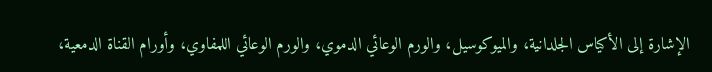الإشارة إلى الأكياس الجلدانية، والميوكوسيل، والورم الوعائي الدموي، والورم الوعائي اللمفاوي، وأورام القناة الدمعية،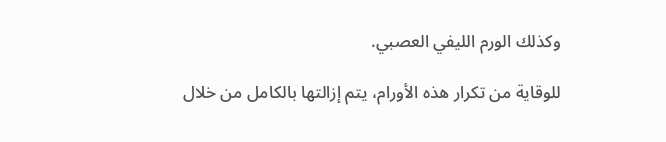وكذلك الورم الليفي العصبي.

للوقاية من تكرار هذه الأورام، يتم إزالتها بالكامل من خلال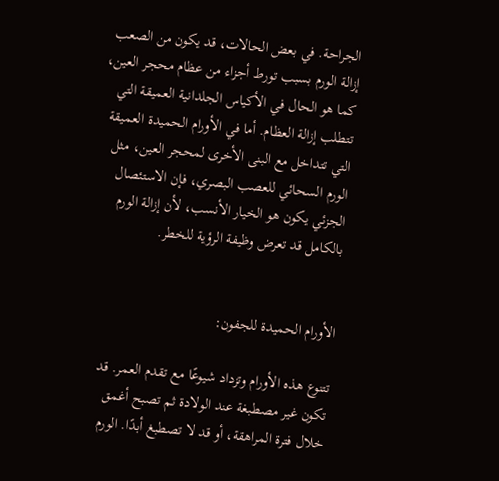الجراحة. في بعض الحالات، قد يكون من الصعب إزالة الورم بسبب تورط أجزاء من عظام محجر العين، كما هو الحال في الأكياس الجلدانية العميقة التي تتطلب إزالة العظام. أما في الأورام الحميدة العميقة التي تتداخل مع البنى الأخرى لمحجر العين، مثل الورم السحائي للعصب البصري، فإن الاستئصال الجزئي يكون هو الخيار الأنسب، لأن إزالة الورم بالكامل قد تعرض وظيفة الرؤية للخطر.


الأورام الحميدة للجفون:

تتنوع هذه الأورام وتزداد شيوعًا مع تقدم العمر. قد تكون غير مصطبغة عند الولادة ثم تصبح أغمق خلال فترة المراهقة، أو قد لا تصطبغ أبدًا. الورم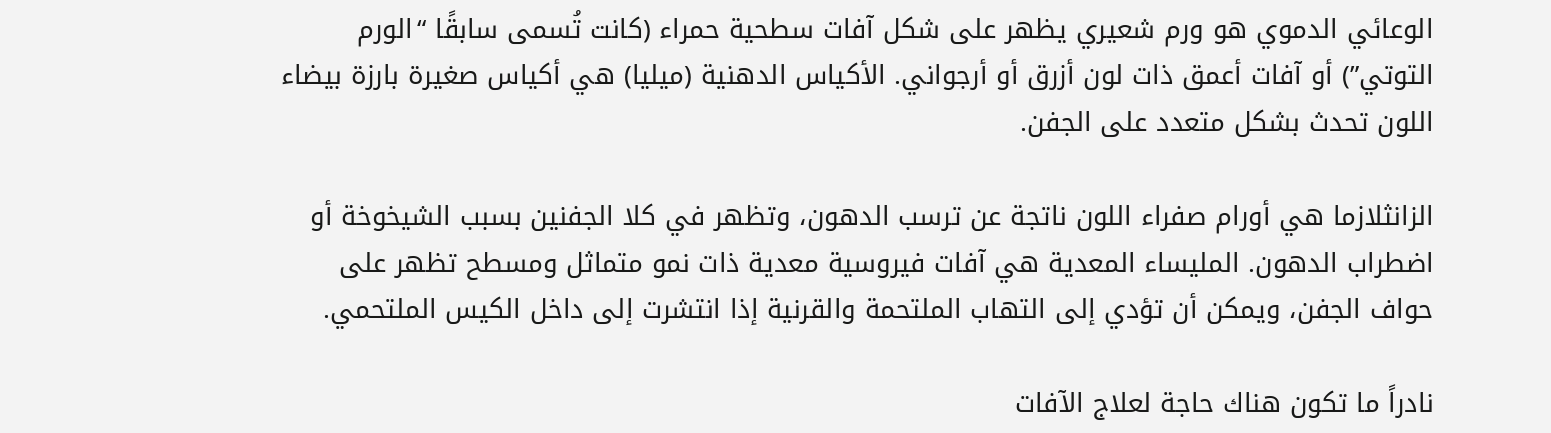الوعائي الدموي هو ورم شعيري يظهر على شكل آفات سطحية حمراء (كانت تُسمى سابقًا “الورم التوتي”) أو آفات أعمق ذات لون أزرق أو أرجواني. الأكياس الدهنية (ميليا) هي أكياس صغيرة بارزة بيضاء اللون تحدث بشكل متعدد على الجفن.

الزانثلازما هي أورام صفراء اللون ناتجة عن ترسب الدهون، وتظهر في كلا الجفنين بسبب الشيخوخة أو اضطراب الدهون. المليساء المعدية هي آفات فيروسية معدية ذات نمو متماثل ومسطح تظهر على حواف الجفن، ويمكن أن تؤدي إلى التهاب الملتحمة والقرنية إذا انتشرت إلى داخل الكيس الملتحمي.

نادراً ما تكون هناك حاجة لعلاج الآفات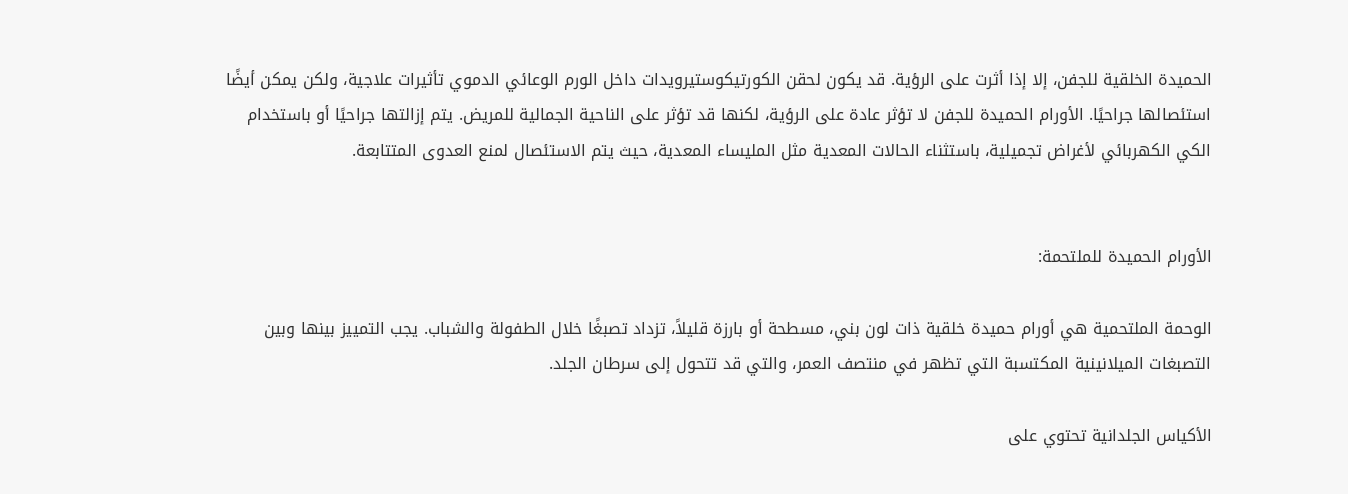الحميدة الخلقية للجفن، إلا إذا أثرت على الرؤية. قد يكون لحقن الكورتيكوستيرويدات داخل الورم الوعائي الدموي تأثيرات علاجية، ولكن يمكن أيضًا استئصالها جراحيًا. الأورام الحميدة للجفن لا تؤثر عادة على الرؤية، لكنها قد تؤثر على الناحية الجمالية للمريض. يتم إزالتها جراحيًا أو باستخدام الكي الكهربائي لأغراض تجميلية، باستثناء الحالات المعدية مثل المليساء المعدية، حيث يتم الاستئصال لمنع العدوى المتتابعة.


الأورام الحميدة للملتحمة:

الوحمة الملتحمية هي أورام حميدة خلقية ذات لون بني، مسطحة أو بارزة قليلاً، تزداد تصبغًا خلال الطفولة والشباب. يجب التمييز بينها وبين التصبغات الميلانينية المكتسبة التي تظهر في منتصف العمر، والتي قد تتحول إلى سرطان الجلد.

الأكياس الجلدانية تحتوي على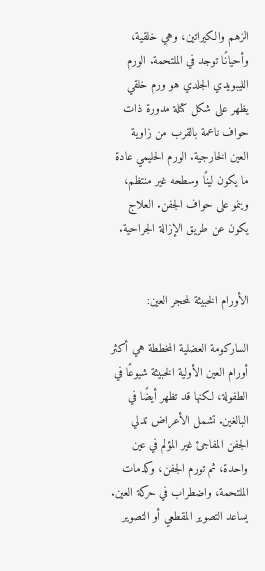الزهم والكيراتين، وهي خلقية، وأحيانًا توجد في الملتحمة. الورم الليبويدي الجلدي هو ورم خلقي يظهر على شكل كتلة مدورة ذات حواف ناعمة بالقرب من زاوية العين الخارجية. الورم الحليمي عادة ما يكون لينًا وسطحه غير منتظم، وينمو على حواف الجفن. العلاج يكون عن طريق الإزالة الجراحية.


الأورام الخبيثة لمحجر العين:

الساركومة العضلية المخططة هي أكثر أورام العين الأولية الخبيثة شيوعًا في الطفولة، لكنها قد تظهر أيضًا في البالغين. تشمل الأعراض تدلي الجفن المفاجئ غير المؤلم في عين واحدة، ثم تورم الجفن، وكدمات الملتحمة، واضطراب في حركة العين. يساعد التصوير المقطعي أو التصوير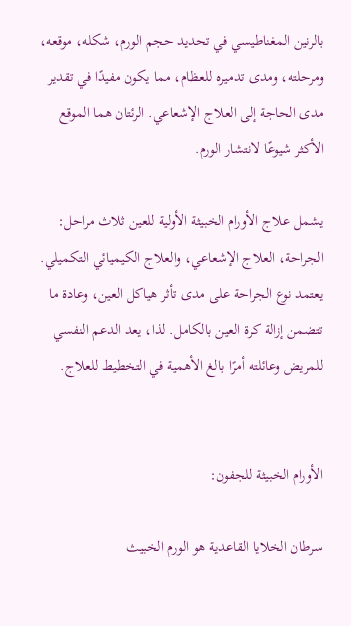بالرنين المغناطيسي في تحديد حجم الورم، شكله، موقعه، ومرحلته، ومدى تدميره للعظام، مما يكون مفيدًا في تقدير مدى الحاجة إلى العلاج الإشعاعي. الرئتان هما الموقع الأكثر شيوعًا لانتشار الورم.

يشمل علاج الأورام الخبيثة الأولية للعين ثلاث مراحل: الجراحة، العلاج الإشعاعي، والعلاج الكيميائي التكميلي. يعتمد نوع الجراحة على مدى تأثر هياكل العين، وعادة ما تتضمن إزالة كرة العين بالكامل. لذا، يعد الدعم النفسي للمريض وعائلته أمرًا بالغ الأهمية في التخطيط للعلاج.


الأورام الخبيثة للجفون:

سرطان الخلايا القاعدية هو الورم الخبيث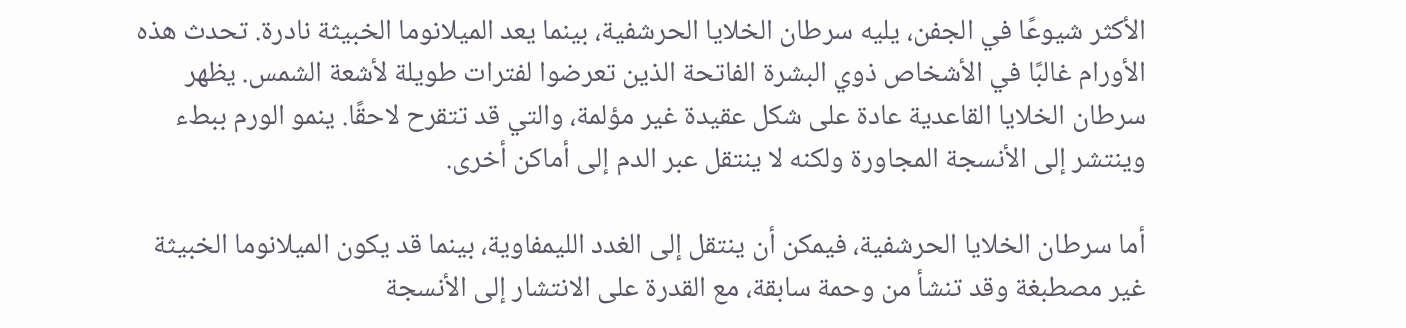الأكثر شيوعًا في الجفن، يليه سرطان الخلايا الحرشفية، بينما يعد الميلانوما الخبيثة نادرة. تحدث هذه الأورام غالبًا في الأشخاص ذوي البشرة الفاتحة الذين تعرضوا لفترات طويلة لأشعة الشمس. يظهر سرطان الخلايا القاعدية عادة على شكل عقيدة غير مؤلمة، والتي قد تتقرح لاحقًا. ينمو الورم ببطء وينتشر إلى الأنسجة المجاورة ولكنه لا ينتقل عبر الدم إلى أماكن أخرى.

أما سرطان الخلايا الحرشفية، فيمكن أن ينتقل إلى الغدد الليمفاوية، بينما قد يكون الميلانوما الخبيثة غير مصطبغة وقد تنشأ من وحمة سابقة، مع القدرة على الانتشار إلى الأنسجة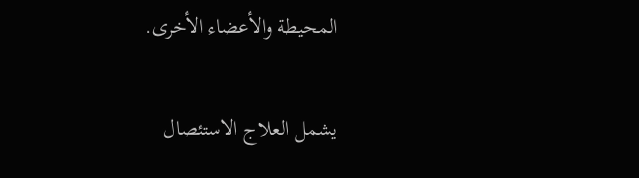المحيطة والأعضاء الأخرى.

يشمل العلاج الاستئصال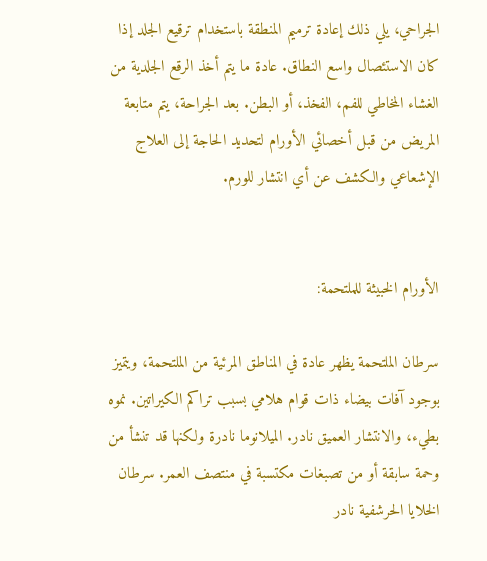الجراحي، يلي ذلك إعادة ترميم المنطقة باستخدام ترقيع الجلد إذا كان الاستئصال واسع النطاق. عادة ما يتم أخذ الرقع الجلدية من الغشاء المخاطي للفم، الفخذ، أو البطن. بعد الجراحة، يتم متابعة المريض من قبل أخصائي الأورام لتحديد الحاجة إلى العلاج الإشعاعي والكشف عن أي انتشار للورم.


الأورام الخبيثة للملتحمة:

سرطان الملتحمة يظهر عادة في المناطق المرئية من الملتحمة، ويتميز بوجود آفات بيضاء ذات قوام هلامي بسبب تراكم الكيراتين. نموه بطيء، والانتشار العميق نادر. الميلانوما نادرة ولكنها قد تنشأ من وحمة سابقة أو من تصبغات مكتسبة في منتصف العمر. سرطان الخلايا الحرشفية نادر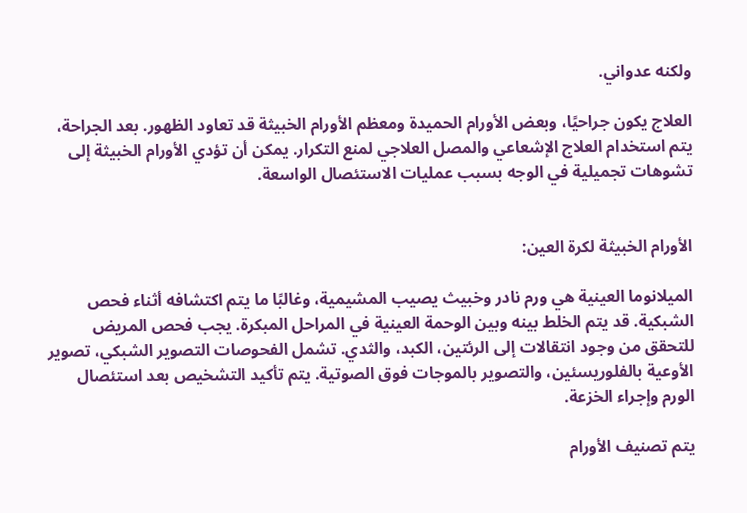ولكنه عدواني.

العلاج يكون جراحيًا، وبعض الأورام الحميدة ومعظم الأورام الخبيثة قد تعاود الظهور. بعد الجراحة، يتم استخدام العلاج الإشعاعي والمصل العلاجي لمنع التكرار. يمكن أن تؤدي الأورام الخبيثة إلى تشوهات تجميلية في الوجه بسبب عمليات الاستئصال الواسعة.


الأورام الخبيثة لكرة العين:

الميلانوما العينية هي ورم نادر وخبيث يصيب المشيمية، وغالبًا ما يتم اكتشافه أثناء فحص الشبكية. قد يتم الخلط بينه وبين الوحمة العينية في المراحل المبكرة. يجب فحص المريض للتحقق من وجود انتقالات إلى الرئتين، الكبد، والثدي. تشمل الفحوصات التصوير الشبكي، تصوير الأوعية بالفلوريسئين، والتصوير بالموجات فوق الصوتية. يتم تأكيد التشخيص بعد استئصال الورم وإجراء الخزعة.

يتم تصنيف الأورام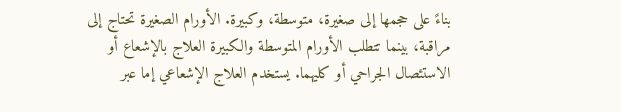بناءً على حجمها إلى صغيرة، متوسطة، وكبيرة. الأورام الصغيرة تحتاج إلى مراقبة، بينما تتطلب الأورام المتوسطة والكبيرة العلاج بالإشعاع أو الاستئصال الجراحي أو كليهما. يستخدم العلاج الإشعاعي إما عبر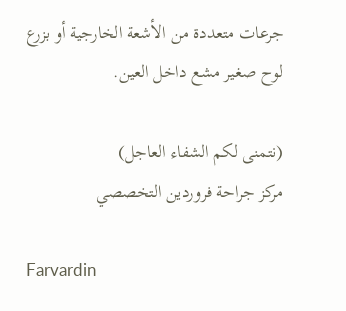جرعات متعددة من الأشعة الخارجية أو بزرع لوح صغير مشع داخل العين.

(نتمنى لكم الشفاء العاجل)
مركز جراحة فروردين التخصصي

Farvardin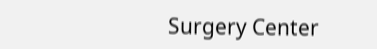Surgery Center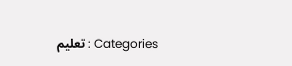Categories : تعليم